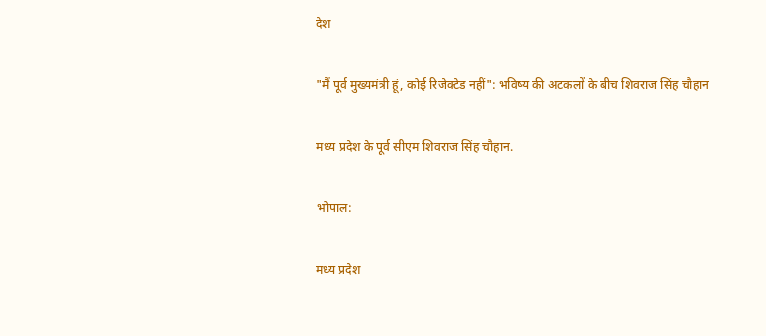देश

"मैं पूर्व मुख्यमंत्री हूं, कोई रिजेक्टेड नहीं": भविष्य की अटकलों के बीच शिवराज सिंह चौहान

मध्य प्रदेश के पूर्व सीएम शिवराज सिंह चौहान.

भोपाल:

मध्य प्रदेश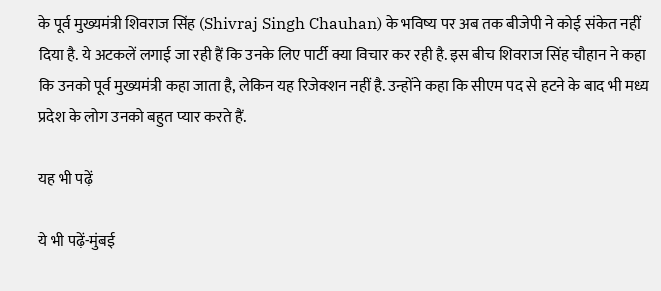के पूर्व मुख्यमंत्री शिवराज सिंह (Shivraj Singh Chauhan) के भविष्य पर अब तक बीजेपी ने कोई संकेत नहीं दिया है. ये अटकलें लगाई जा रही हैं कि उनके लिए पार्टी क्या विचार कर रही है. इस बीच शिवराज सिंह चौहान ने कहा कि उनको पूर्व मुख्यमंत्री कहा जाता है, लेकिन यह रिजेक्शन नहीं है. उन्होंने कहा कि सीएम पद से हटने के बाद भी मध्य प्रदेश के लोग उनको बहुत प्यार करते हैं.

यह भी पढ़ें

ये भी पढ़ें-मुंबई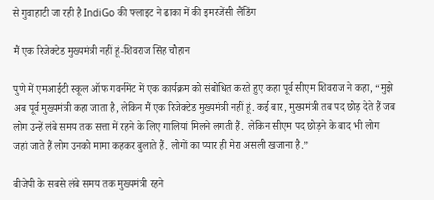से गुवाहाटी जा रही है IndiGo की फ्लाइट ने ढाका में की इमरजेंसी लैंडिंग

मैं एक रिजेक्टेड मुख्यमंत्री नहीं हूं-शिवराज सिंह चौहान

पुणे में एमआईटी स्कूल ऑफ गवर्नमेंट में एक कार्यक्रम को संबोधित करते हुए कहा पूर्व सीएम शिवराज ने कहा, “मुझे अब पूर्व मुख्यमंत्री कहा जाता है, लेकिन मैं एक रिजेक्टेड मुख्यमंत्री नहीं हूं. कई बार, मुख्यमंत्री तब पद छोड़ देते हैं जब लोग उन्हें लंबे समय तक सत्ता में रहने के लिए गालियां मिलने लगती हैं.  लेकिन सीएम पद छोड़ने के बाद भी लोग जहां जाते हैं लोग उनको मामा कहकर बुलाते हैं. लोगों का प्यार ही मेरा असली खजाना है.”

बीजेपी के सबसे लंबे समय तक मुख्यमंत्री रहने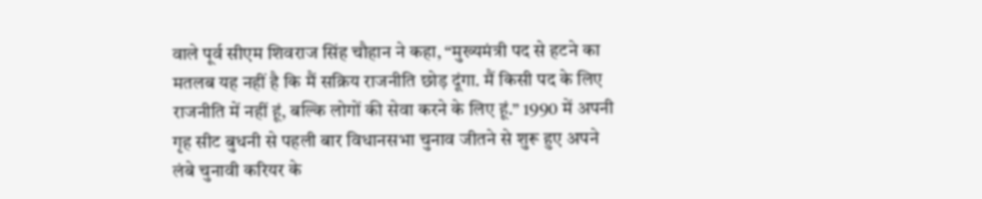वाले पूर्व सीएम शिवराज सिंह चौहान ने कहा, “मुख्यमंत्री पद से हटने का मतलब यह नहीं है कि मैं सक्रिय राजनीति छोड़ दूंगा. मैं किसी पद के लिए राजनीति में नहीं हूं, बल्कि लोगों की सेवा करने के लिए हूं.” 1990 में अपनी गृह सीट बुधनी से पहली बार विधानसभा चुनाव जीतने से शुरू हुए अपने लंबे चुनावी करियर के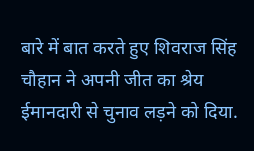बारे में बात करते हुए शिवराज सिंह चौहान ने अपनी जीत का श्रेय ईमानदारी से चुनाव लड़ने को दिया.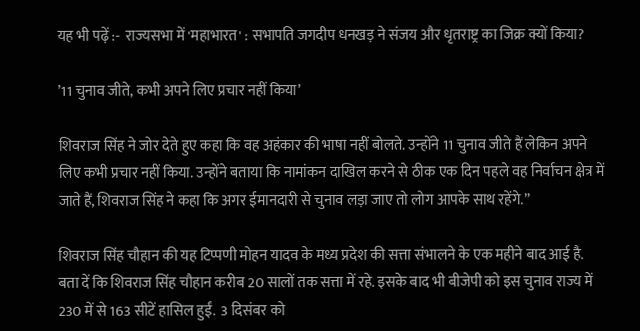यह भी पढ़ें :-  राज्यसभा में 'महाभारत' : सभापति जगदीप धनखड़ ने संजय और धृतराष्ट्र का जिक्र क्यों किया?

’11 चुनाव जीते, कभी अपने लिए प्रचार नहीं किया’

शिवराज सिंह ने जोर देते हुए कहा कि वह अहंकार की भाषा नहीं बोलते. उन्होंने 11 चुनाव जीते हैं लेकिन अपने लिए कभी प्रचार नहीं किया. उन्होंने बताया कि नामांकन दाखिल करने से ठीक एक दिन पहले वह निर्वाचन क्षेत्र में जाते हैं, शिवराज सिंह ने कहा कि अगर ईमानदारी से चुनाव लड़ा जाए तो लोग आपके साथ रहेंगे.”

शिवराज सिंह चौहान की यह टिप्पणी मोहन यादव के मध्य प्रदेश की सत्ता संभालने के एक महीने बाद आई है. बता दें कि शिवराज सिंह चौहान करीब 20 सालों तक सत्ता में रहे. इसके बाद भी बीजेपी को इस चुनाव राज्य में 230 में से 163 सीटें हासिल हुईं.  3 दिसंबर को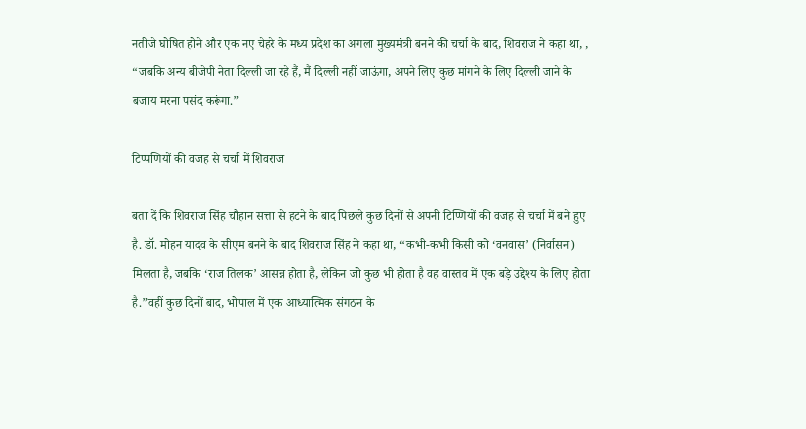नतीजे घोषित होने और एक नए चेहरे के मध्य प्रदेश का अगला मुख्यमंत्री बनने की चर्चा के बाद, शिवराज ने कहा था, , “जबकि अन्य बीजेपी नेता दिल्ली जा रहे हैं, मैं दिल्ली नहीं जाऊंगा, अपने लिए कुछ मांगने के लिए दिल्ली जाने के बजाय मरना पसंद करूंगा.”

टिप्पणियों की वजह से चर्चा में शिवराज

बता दें कि शिवराज सिंह चौहान सत्ता से हटने के बाद पिछले कुछ दिनों से अपनी टिप्णियों की वजह से चर्चा में बने हुए है. डॉ. मोहन यादव के सीएम बनने के बाद शिवराज सिंह ने कहा था, “कभी-कभी किसी को ‘वनवास’ (निर्वासन) मिलता है, जबकि ‘राज तिलक’ आसन्न होता है, लेकिन जो कुछ भी होता है वह वास्तव में एक बड़े उद्देश्य के लिए होता है.”वहीं कुछ दिनों बाद, भोपाल में एक आध्यात्मिक संगठन के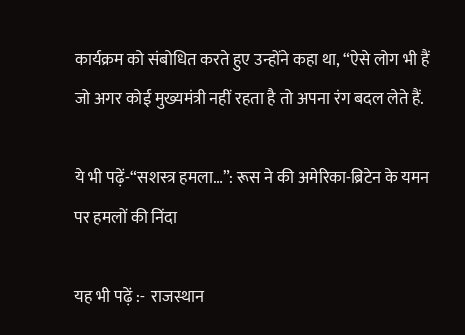कार्यक्रम को संबोधित करते हुए उन्होंने कहा था, “ऐसे लोग भी हैं जो अगर कोई मुख्यमंत्री नहीं रहता है तो अपना रंग बदल लेते हैं.

ये भी पढ़ें-“सशस्त्र हमला…”: रूस ने की अमेरिका-ब्रिटेन के यमन पर हमलों की निंदा

यह भी पढ़ें :-  राजस्थान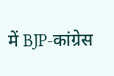में BJP-कांग्रेस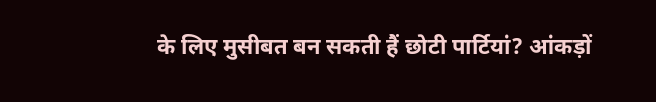के लिए मुसीबत बन सकती हैं छोटी पार्टियां? आंकड़ों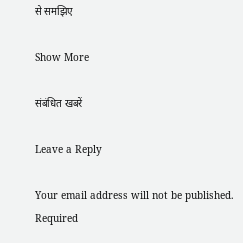से समझिए

Show More

संबंधित खबरें

Leave a Reply

Your email address will not be published. Required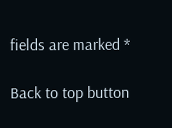fields are marked *

Back to top button